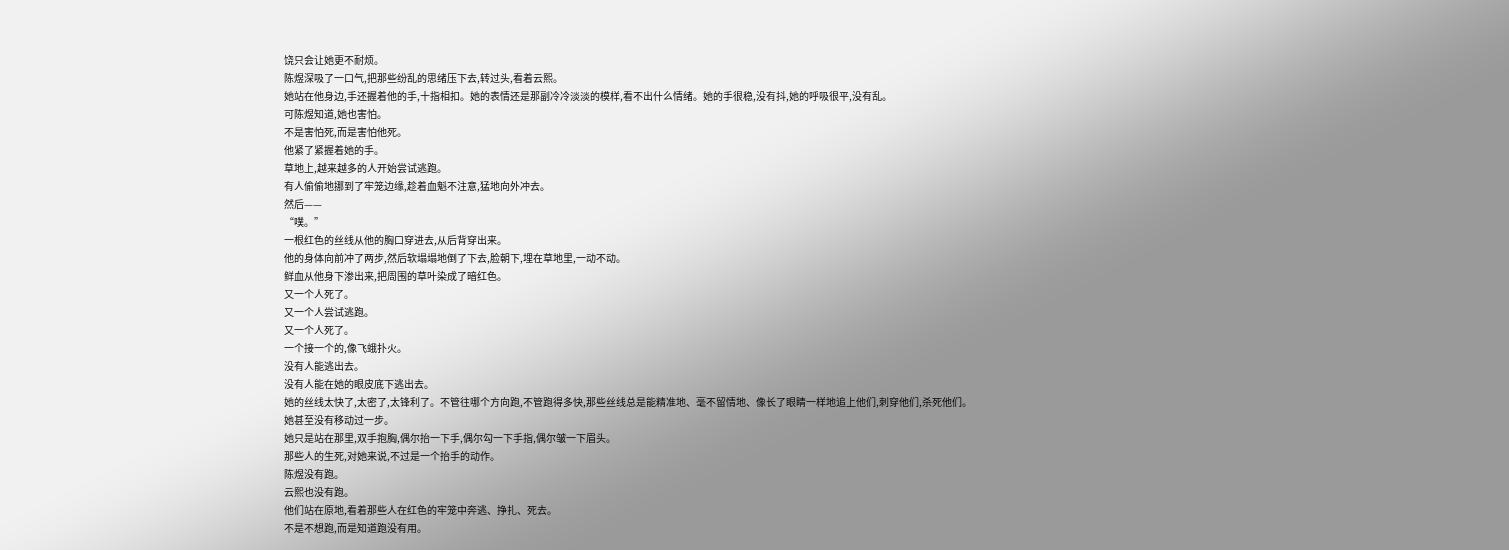饶只会让她更不耐烦。
陈煜深吸了一口气,把那些纷乱的思绪压下去,转过头,看着云熙。
她站在他身边,手还握着他的手,十指相扣。她的表情还是那副冷冷淡淡的模样,看不出什么情绪。她的手很稳,没有抖,她的呼吸很平,没有乱。
可陈煜知道,她也害怕。
不是害怕死,而是害怕他死。
他紧了紧握着她的手。
草地上,越来越多的人开始尝试逃跑。
有人偷偷地挪到了牢笼边缘,趁着血魁不注意,猛地向外冲去。
然后——
“噗。”
一根红色的丝线从他的胸口穿进去,从后背穿出来。
他的身体向前冲了两步,然后软塌塌地倒了下去,脸朝下,埋在草地里,一动不动。
鲜血从他身下渗出来,把周围的草叶染成了暗红色。
又一个人死了。
又一个人尝试逃跑。
又一个人死了。
一个接一个的,像飞蛾扑火。
没有人能逃出去。
没有人能在她的眼皮底下逃出去。
她的丝线太快了,太密了,太锋利了。不管往哪个方向跑,不管跑得多快,那些丝线总是能精准地、毫不留情地、像长了眼睛一样地追上他们,刺穿他们,杀死他们。
她甚至没有移动过一步。
她只是站在那里,双手抱胸,偶尔抬一下手,偶尔勾一下手指,偶尔皱一下眉头。
那些人的生死,对她来说,不过是一个抬手的动作。
陈煜没有跑。
云熙也没有跑。
他们站在原地,看着那些人在红色的牢笼中奔逃、挣扎、死去。
不是不想跑,而是知道跑没有用。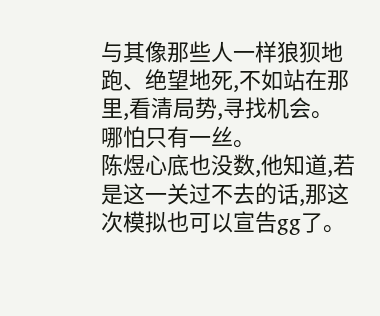与其像那些人一样狼狈地跑、绝望地死,不如站在那里,看清局势,寻找机会。
哪怕只有一丝。
陈煜心底也没数,他知道,若是这一关过不去的话,那这次模拟也可以宣告gg了。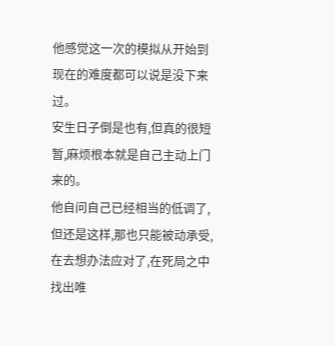他感觉这一次的模拟从开始到现在的难度都可以说是没下来过。
安生日子倒是也有,但真的很短暂,麻烦根本就是自己主动上门来的。
他自问自己已经相当的低调了,但还是这样,那也只能被动承受,在去想办法应对了,在死局之中找出唯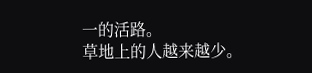一的活路。
草地上的人越来越少。